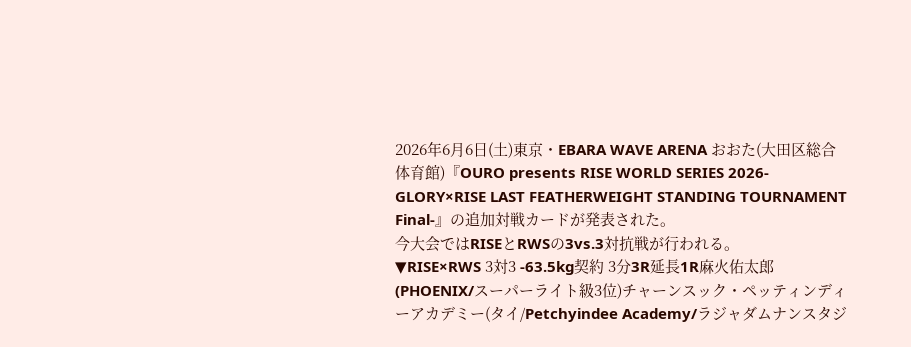2026年6月6日(土)東京・EBARA WAVE ARENA おおた(大田区総合体育館)『OURO presents RISE WORLD SERIES 2026-GLORY×RISE LAST FEATHERWEIGHT STANDING TOURNAMENT Final-』の追加対戦カードが発表された。
今大会ではRISEとRWSの3vs.3対抗戦が行われる。
▼RISE×RWS 3対3 -63.5kg契約 3分3R延長1R麻火佑太郎(PHOENIX/スーパーライト級3位)チャーンスック・ペッティンディーアカデミー(タイ/Petchyindee Academy/ラジャダムナンスタジ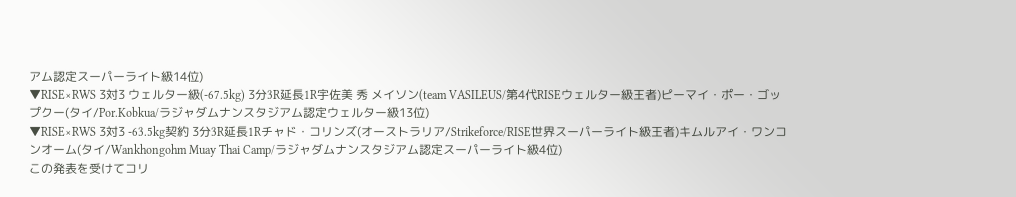アム認定スーパーライト級14位)
▼RISE×RWS 3対3 ウェルター級(-67.5kg) 3分3R延長1R宇佐美 秀 メイソン(team VASILEUS/第4代RISEウェルター級王者)ピーマイ・ポー・ゴップクー(タイ/Por.Kobkua/ラジャダムナンスタジアム認定ウェルター級13位)
▼RISE×RWS 3対3 -63.5kg契約 3分3R延長1Rチャド・コリンズ(オーストラリア/Strikeforce/RISE世界スーパーライト級王者)キムルアイ・ワンコンオーム(タイ/Wankhongohm Muay Thai Camp/ラジャダムナンスタジアム認定スーパーライト級4位)
この発表を受けてコリ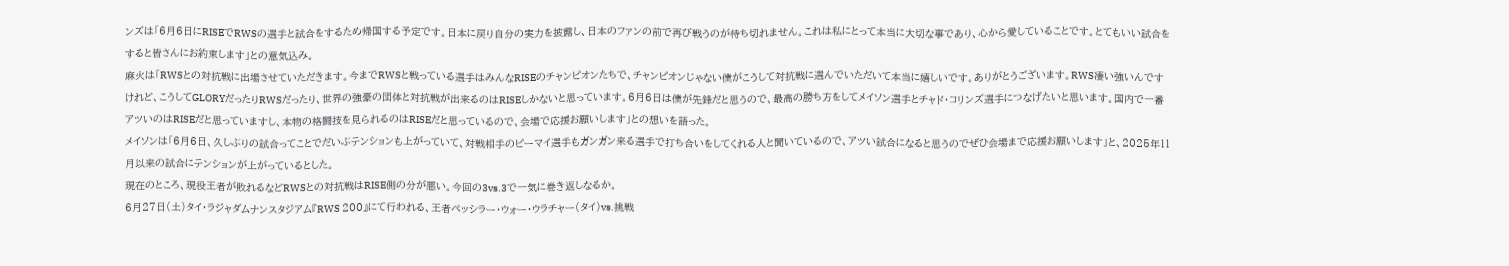ンズは「6月6日にRISEでRWSの選手と試合をするため帰国する予定です。日本に戻り自分の実力を披露し、日本のファンの前で再び戦うのが待ち切れません。これは私にとって本当に大切な事であり、心から愛していることです。とてもいい試合をすると皆さんにお約束します」との意気込み。
麻火は「RWSとの対抗戦に出場させていただきます。今までRWSと戦っている選手はみんなRISEのチャンピオンたちで、チャンピオンじゃない僕がこうして対抗戦に選んでいただいて本当に嬉しいです。ありがとうございます。RWS凄い強いんですけれど、こうしてGLORYだったりRWSだったり、世界の強豪の団体と対抗戦が出来るのはRISEしかないと思っています。6月6日は僕が先鋒だと思うので、最高の勝ち方をしてメイソン選手とチャド・コリンズ選手につなげたいと思います。国内で一番アツいのはRISEだと思っていますし、本物の格闘技を見られるのはRISEだと思っているので、会場で応援お願いします」との想いを語った。
メイソンは「6月6日、久しぶりの試合ってことでだいぶテンションも上がっていて、対戦相手のピーマイ選手もガンガン来る選手で打ち合いをしてくれる人と聞いているので、アツい試合になると思うのでぜひ会場まで応援お願いします」と、2025年11月以来の試合にテンションが上がっているとした。
現在のところ、現役王者が敗れるなどRWSとの対抗戦はRISE側の分が悪い。今回の3vs.3で一気に巻き返しなるか。
6月27日(土)タイ・ラジャダムナンスタジアム『RWS 200』にて行われる、王者ペッシラー・ウォー・ウラチャー(タイ)vs.挑戦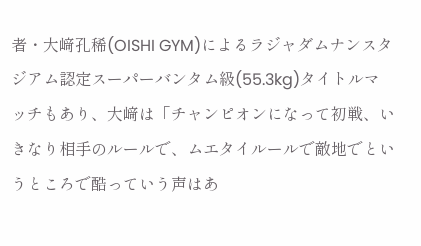者・大﨑孔稀(OISHI GYM)によるラジャダムナンスタジアム認定スーパーバンタム級(55.3kg)タイトルマッチもあり、大﨑は「チャンピオンになって初戦、いきなり相手のルールで、ムエタイルールで敵地でというところで酷っていう声はあ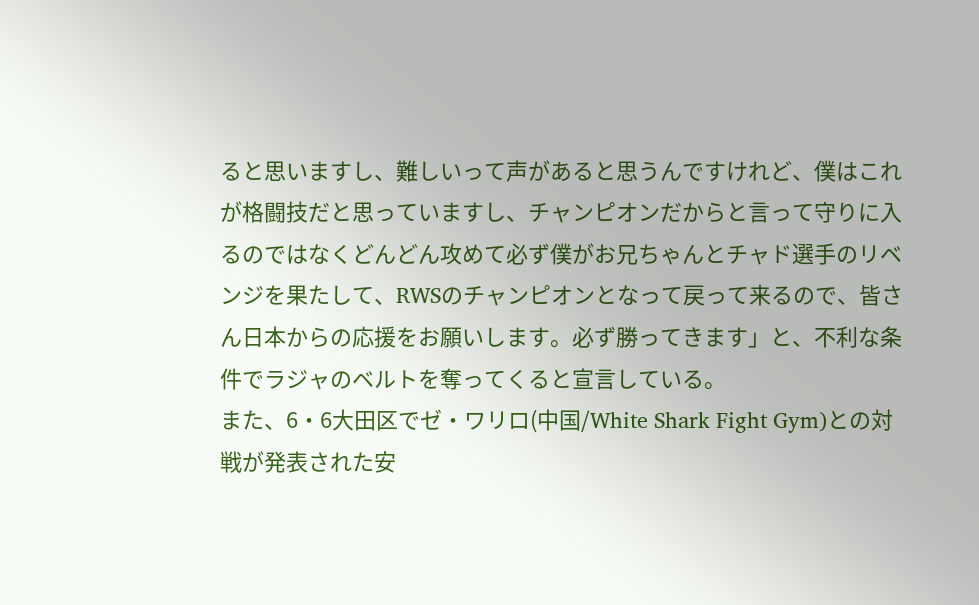ると思いますし、難しいって声があると思うんですけれど、僕はこれが格闘技だと思っていますし、チャンピオンだからと言って守りに入るのではなくどんどん攻めて必ず僕がお兄ちゃんとチャド選手のリベンジを果たして、RWSのチャンピオンとなって戻って来るので、皆さん日本からの応援をお願いします。必ず勝ってきます」と、不利な条件でラジャのベルトを奪ってくると宣言している。
また、6・6大田区でゼ・ワリロ(中国/White Shark Fight Gym)との対戦が発表された安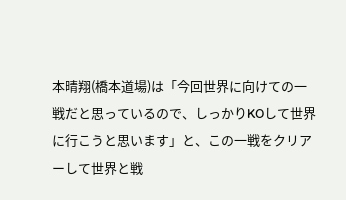本晴翔(橋本道場)は「今回世界に向けての一戦だと思っているので、しっかりKOして世界に行こうと思います」と、この一戦をクリアーして世界と戦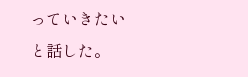っていきたいと話した。